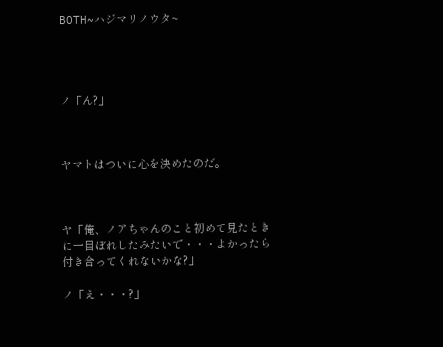BOTH~ハジマリノウタ~




ノ「ん?」



ヤマトはついに心を決めたのだ。



ヤ「俺、ノアちゃんのこと初めて見たときに一目ぼれしたみたいで・・・よかったら付き合ってくれないかな?」

ノ「え・・・?」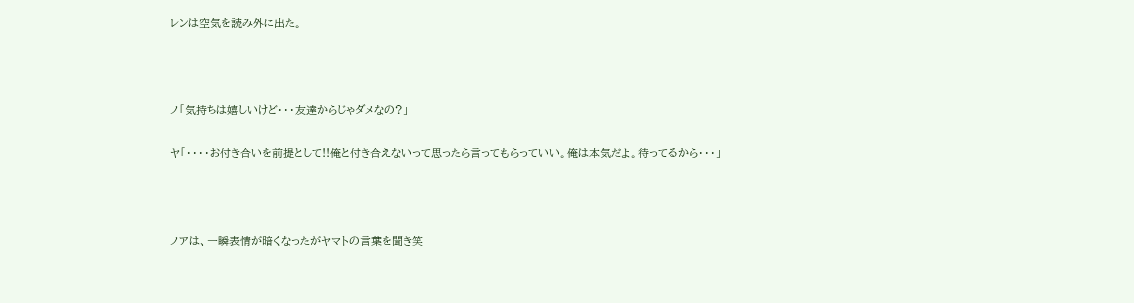レンは空気を読み外に出た。



ノ「気持ちは嬉しいけど・・・友達からじゃダメなの?」

ヤ「・・・・お付き合いを前提として!!俺と付き合えないって思ったら言ってもらっていい。俺は本気だよ。待ってるから・・・」



ノアは、一瞬表情が暗くなったがヤマトの言葉を聞き笑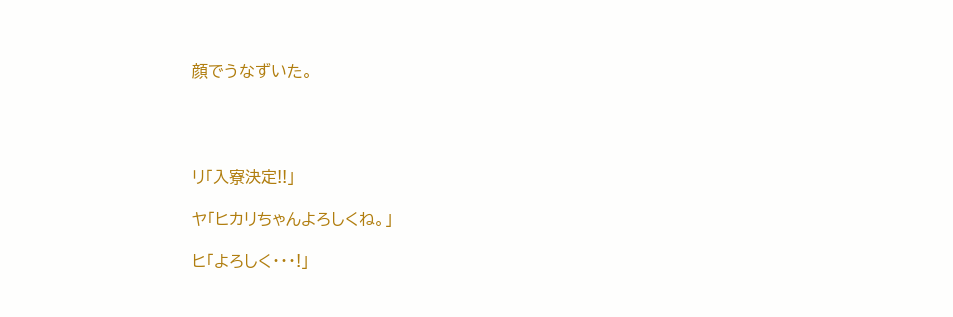顔でうなずいた。




リ「入寮決定!!」

ヤ「ヒカリちゃんよろしくね。」

ヒ「よろしく・・・!」